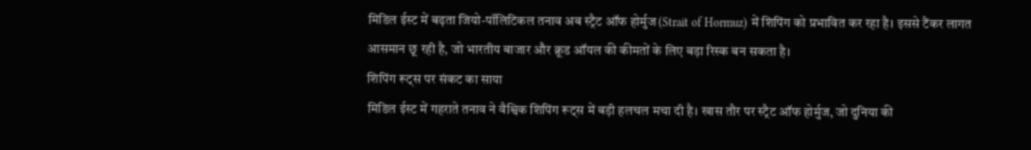मिडिल ईस्ट में बढ़ता जियो-पॉलिटिकल तनाव अब स्ट्रैट ऑफ होर्मुज (Strait of Hormuz) में शिपिंग को प्रभावित कर रहा है। इससे टैंकर लागत आसमान छू रही है, जो भारतीय बाजार और क्रूड ऑयल की कीमतों के लिए बड़ा रिस्क बन सकता है।
शिपिंग रूट्स पर संकट का साया
मिडिल ईस्ट में गहराते तनाव ने वैश्विक शिपिंग रूट्स में बड़ी हलचल मचा दी है। खास तौर पर स्ट्रैट ऑफ होर्मुज, जो दुनिया की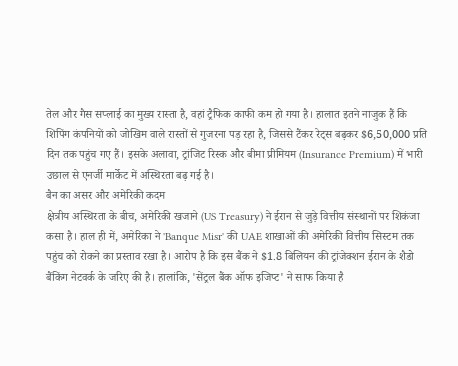तेल और गैस सप्लाई का मुख्य रास्ता है, वहां ट्रैफिक काफी कम हो गया है। हालात इतने नाजुक हैं कि शिपिंग कंपनियों को जोखिम वाले रास्तों से गुजरना पड़ रहा है, जिससे टैंकर रेट्स बढ़कर $6,50,000 प्रति दिन तक पहुंच गए हैं। इसके अलावा, ट्रांजिट रिस्क और बीमा प्रीमियम (Insurance Premium) में भारी उछाल से एनर्जी मार्केट में अस्थिरता बढ़ गई है।
बैन का असर और अमेरिकी कदम
क्षेत्रीय अस्थिरता के बीच, अमेरिकी खजाने (US Treasury) ने ईरान से जुड़े वित्तीय संस्थानों पर शिकंजा कसा है। हाल ही में, अमेरिका ने 'Banque Misr' की UAE शाखाओं की अमेरिकी वित्तीय सिस्टम तक पहुंच को रोकने का प्रस्ताव रखा है। आरोप है कि इस बैंक ने $1.8 बिलियन की ट्रांजेक्शन ईरान के शैडो बैंकिंग नेटवर्क के जरिए की है। हालांकि, 'सेंट्रल बैंक ऑफ इजिप्ट' ने साफ किया है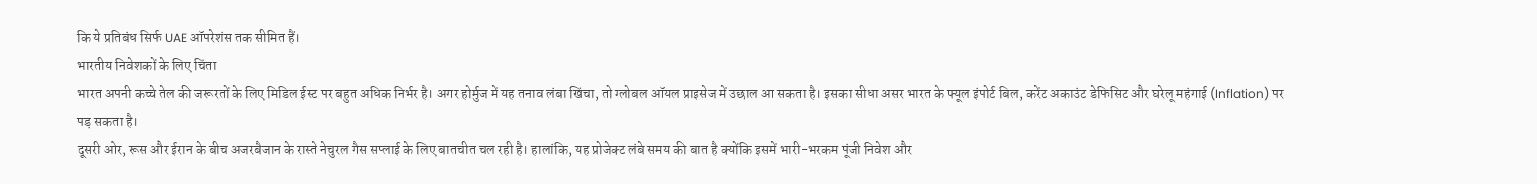कि ये प्रतिबंध सिर्फ UAE ऑपरेशंस तक सीमित हैं।
भारतीय निवेशकों के लिए चिंता
भारत अपनी कच्चे तेल की जरूरतों के लिए मिडिल ईस्ट पर बहुत अधिक निर्भर है। अगर होर्मुज में यह तनाव लंबा खिंचा, तो ग्लोबल ऑयल प्राइसेज में उछाल आ सकता है। इसका सीधा असर भारत के फ्यूल इंपोर्ट बिल, करेंट अकाउंट डेफिसिट और घरेलू महंगाई (Inflation) पर पड़ सकता है।
दूसरी ओर, रूस और ईरान के बीच अजरबैजान के रास्ते नेचुरल गैस सप्लाई के लिए बातचीत चल रही है। हालांकि, यह प्रोजेक्ट लंबे समय की बात है क्योंकि इसमें भारी-भरकम पूंजी निवेश और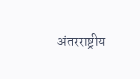अंतरराष्ट्रीय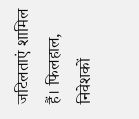जटिलताएं शामिल हैं। फिलहाल, निवेशकों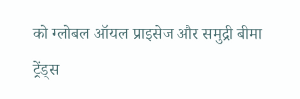को ग्लोबल ऑयल प्राइसेज और समुद्री बीमा ट्रेंड्स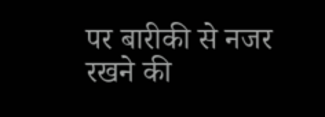पर बारीकी से नजर रखने की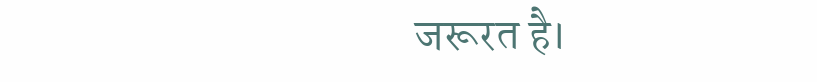जरूरत है।